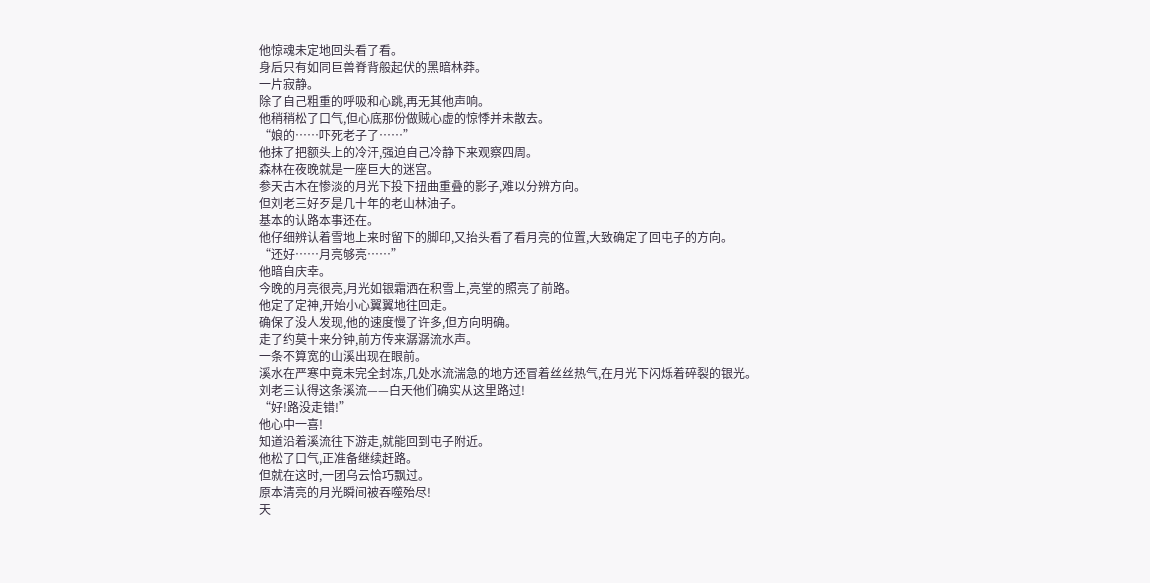他惊魂未定地回头看了看。
身后只有如同巨兽脊背般起伏的黑暗林莽。
一片寂静。
除了自己粗重的呼吸和心跳,再无其他声响。
他稍稍松了口气,但心底那份做贼心虚的惊悸并未散去。
“娘的……吓死老子了……”
他抹了把额头上的冷汗,强迫自己冷静下来观察四周。
森林在夜晚就是一座巨大的迷宫。
参天古木在惨淡的月光下投下扭曲重叠的影子,难以分辨方向。
但刘老三好歹是几十年的老山林油子。
基本的认路本事还在。
他仔细辨认着雪地上来时留下的脚印,又抬头看了看月亮的位置,大致确定了回屯子的方向。
“还好……月亮够亮……”
他暗自庆幸。
今晚的月亮很亮,月光如银霜洒在积雪上,亮堂的照亮了前路。
他定了定神,开始小心翼翼地往回走。
确保了没人发现,他的速度慢了许多,但方向明确。
走了约莫十来分钟,前方传来潺潺流水声。
一条不算宽的山溪出现在眼前。
溪水在严寒中竟未完全封冻,几处水流湍急的地方还冒着丝丝热气,在月光下闪烁着碎裂的银光。
刘老三认得这条溪流——白天他们确实从这里路过!
“好!路没走错!”
他心中一喜!
知道沿着溪流往下游走,就能回到屯子附近。
他松了口气,正准备继续赶路。
但就在这时,一团乌云恰巧飘过。
原本清亮的月光瞬间被吞噬殆尽!
天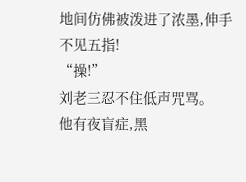地间仿佛被泼进了浓墨,伸手不见五指!
“操!”
刘老三忍不住低声咒骂。
他有夜盲症,黑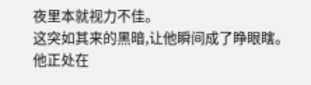夜里本就视力不佳。
这突如其来的黑暗,让他瞬间成了睁眼瞎。
他正处在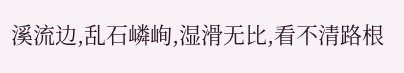溪流边,乱石嶙峋,湿滑无比,看不清路根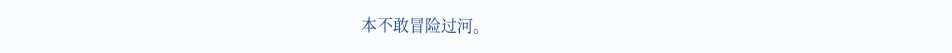本不敢冒险过河。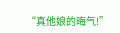“真他娘的晦气!”